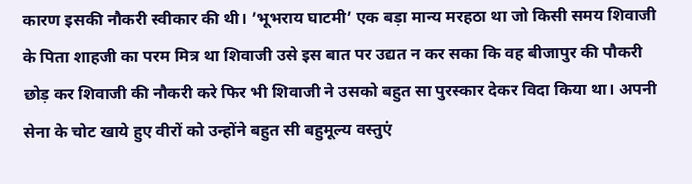कारण इसकी नौकरी स्वीकार की थी। ’भूभराय घाटमी’ एक बड़ा मान्य मरहठा था जो किसी समय शिवाजी के पिता शाहजी का परम मित्र था शिवाजी उसे इस बात पर उद्यत न कर सका कि वह बीजापुर की पौकरी छोड़ कर शिवाजी की नौकरी करे फिर भी शिवाजी ने उसको बहुत सा पुरस्कार देकर विदा किया था। अपनी सेना के चोट खाये हुए वीरों को उन्होंने बहुत सी बहुमूल्य वस्तुएं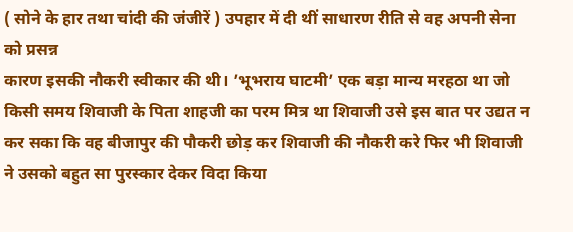( सोने के हार तथा चांदी की जंजीरें ) उपहार में दी थीं साधारण रीति से वह अपनी सेना को प्रसन्न
कारण इसकी नौकरी स्वीकार की थी। ’भूभराय घाटमी’ एक बड़ा मान्य मरहठा था जो किसी समय शिवाजी के पिता शाहजी का परम मित्र था शिवाजी उसे इस बात पर उद्यत न कर सका कि वह बीजापुर की पौकरी छोड़ कर शिवाजी की नौकरी करे फिर भी शिवाजी ने उसको बहुत सा पुरस्कार देकर विदा किया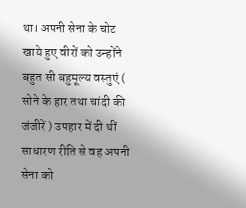था। अपनी सेना के चोट खाये हुए वीरों को उन्होंने बहुत सी बहुमूल्य वस्तुएं ( सोने के हार तथा चांदी की जंजीरें ) उपहार में दी थीं साधारण रीति से वह अपनी सेना को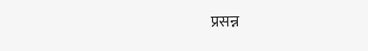प्रसन्न